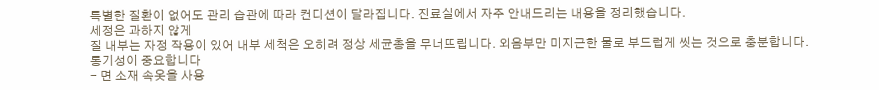특별한 질환이 없어도 관리 습관에 따라 컨디션이 달라집니다. 진료실에서 자주 안내드리는 내용을 정리했습니다.
세정은 과하지 않게
질 내부는 자정 작용이 있어 내부 세척은 오히려 정상 세균총을 무너뜨립니다. 외음부만 미지근한 물로 부드럽게 씻는 것으로 충분합니다.
통기성이 중요합니다
- 면 소재 속옷을 사용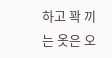하고 꽉 끼는 옷은 오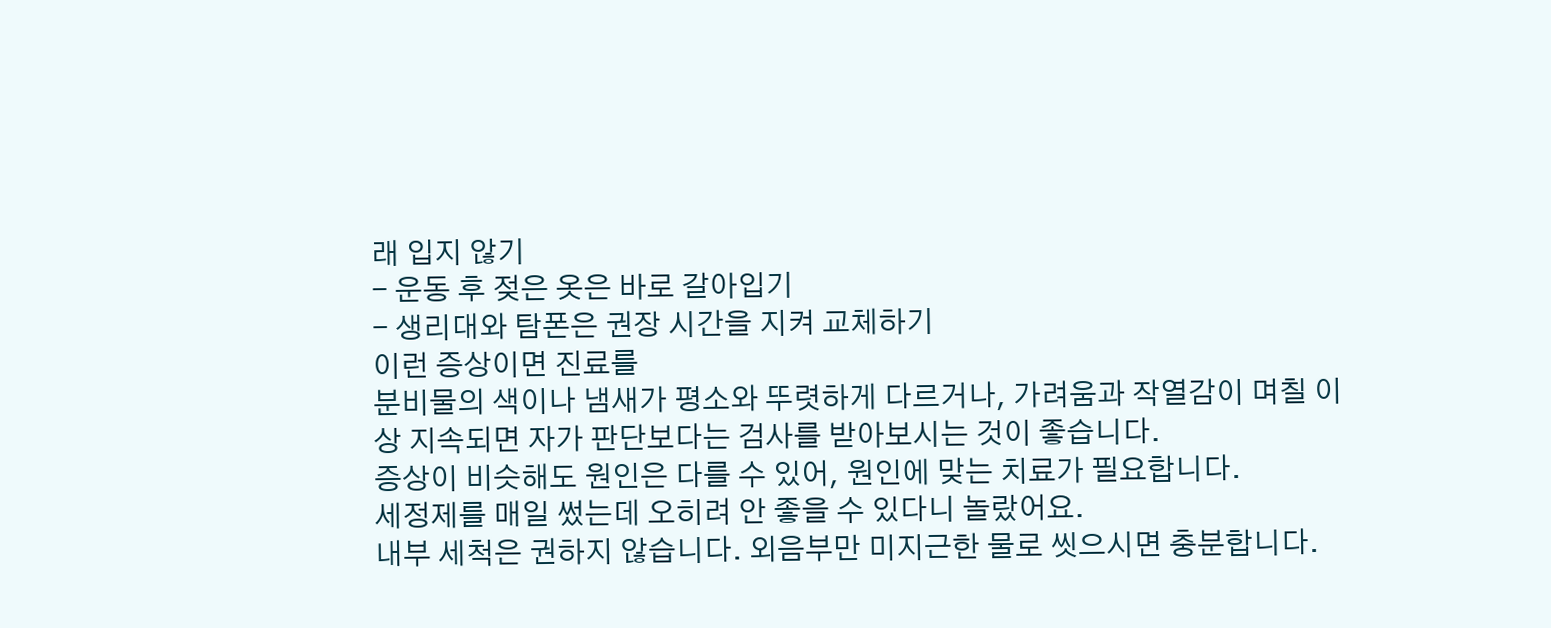래 입지 않기
- 운동 후 젖은 옷은 바로 갈아입기
- 생리대와 탐폰은 권장 시간을 지켜 교체하기
이런 증상이면 진료를
분비물의 색이나 냄새가 평소와 뚜렷하게 다르거나, 가려움과 작열감이 며칠 이상 지속되면 자가 판단보다는 검사를 받아보시는 것이 좋습니다.
증상이 비슷해도 원인은 다를 수 있어, 원인에 맞는 치료가 필요합니다.
세정제를 매일 썼는데 오히려 안 좋을 수 있다니 놀랐어요.
내부 세척은 권하지 않습니다. 외음부만 미지근한 물로 씻으시면 충분합니다.